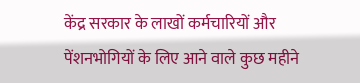केंद्र सरकार के लाखों कर्मचारियों और पेंशनभोगियों के लिए आने वाले कुछ महीने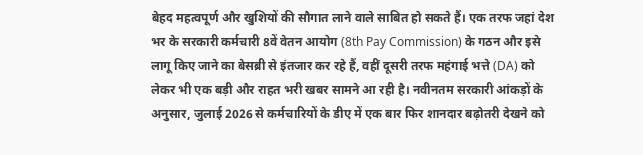बेहद महत्वपूर्ण और खुशियों की सौगात लाने वाले साबित हो सकते हैं। एक तरफ जहां देश भर के सरकारी कर्मचारी 8वें वेतन आयोग (8th Pay Commission) के गठन और इसे लागू किए जाने का बेसब्री से इंतजार कर रहे हैं, वहीं दूसरी तरफ महंगाई भत्ते (DA) को लेकर भी एक बड़ी और राहत भरी खबर सामने आ रही है। नवीनतम सरकारी आंकड़ों के अनुसार, जुलाई 2026 से कर्मचारियों के डीए में एक बार फिर शानदार बढ़ोतरी देखने को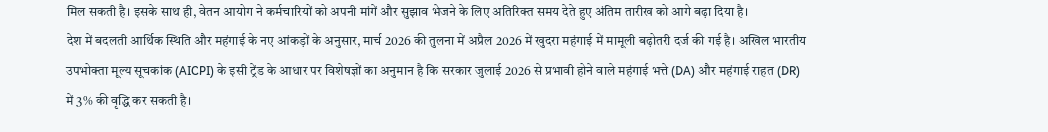मिल सकती है। इसके साथ ही, वेतन आयोग ने कर्मचारियों को अपनी मांगें और सुझाव भेजने के लिए अतिरिक्त समय देते हुए अंतिम तारीख को आगे बढ़ा दिया है।
देश में बदलती आर्थिक स्थिति और महंगाई के नए आंकड़ों के अनुसार, मार्च 2026 की तुलना में अप्रैल 2026 में खुदरा महंगाई में मामूली बढ़ोतरी दर्ज की गई है। अखिल भारतीय उपभोक्ता मूल्य सूचकांक (AICPI) के इसी ट्रेंड के आधार पर विशेषज्ञों का अनुमान है कि सरकार जुलाई 2026 से प्रभावी होने वाले महंगाई भत्ते (DA) और महंगाई राहत (DR) में 3% की वृद्धि कर सकती है।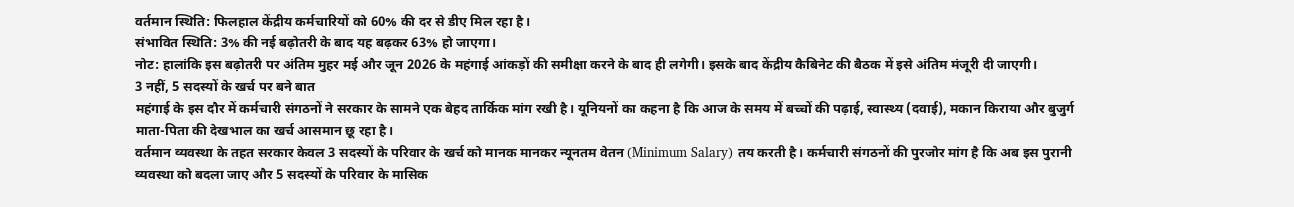वर्तमान स्थिति: फिलहाल केंद्रीय कर्मचारियों को 60% की दर से डीए मिल रहा है।
संभावित स्थिति: 3% की नई बढ़ोतरी के बाद यह बढ़कर 63% हो जाएगा।
नोट: हालांकि इस बढ़ोतरी पर अंतिम मुहर मई और जून 2026 के महंगाई आंकड़ों की समीक्षा करने के बाद ही लगेगी। इसके बाद केंद्रीय कैबिनेट की बैठक में इसे अंतिम मंजूरी दी जाएगी।
3 नहीं, 5 सदस्यों के खर्च पर बने बात
महंगाई के इस दौर में कर्मचारी संगठनों ने सरकार के सामने एक बेहद तार्किक मांग रखी है। यूनियनों का कहना है कि आज के समय में बच्चों की पढ़ाई, स्वास्थ्य (दवाई), मकान किराया और बुजुर्ग माता-पिता की देखभाल का खर्च आसमान छू रहा है।
वर्तमान व्यवस्था के तहत सरकार केवल 3 सदस्यों के परिवार के खर्च को मानक मानकर न्यूनतम वेतन (Minimum Salary) तय करती है। कर्मचारी संगठनों की पुरजोर मांग है कि अब इस पुरानी व्यवस्था को बदला जाए और 5 सदस्यों के परिवार के मासिक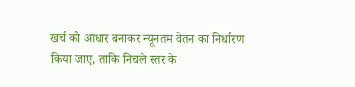खर्च को आधार बनाकर न्यूनतम वेतन का निर्धारण किया जाए, ताकि निचले स्तर के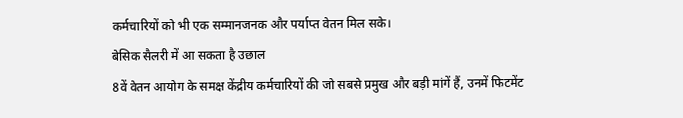कर्मचारियों को भी एक सम्मानजनक और पर्याप्त वेतन मिल सके।
बेसिक सैलरी में आ सकता है उछाल
8वें वेतन आयोग के समक्ष केंद्रीय कर्मचारियों की जो सबसे प्रमुख और बड़ी मांगें हैं, उनमें फिटमेंट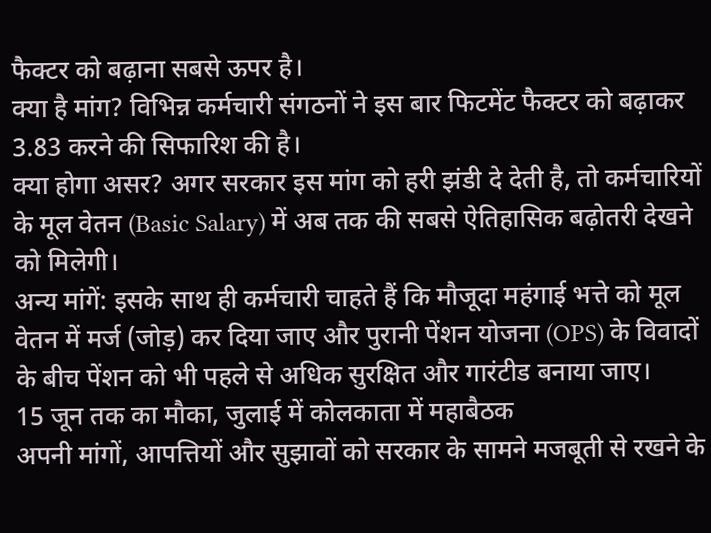फैक्टर को बढ़ाना सबसे ऊपर है।
क्या है मांग? विभिन्न कर्मचारी संगठनों ने इस बार फिटमेंट फैक्टर को बढ़ाकर 3.83 करने की सिफारिश की है।
क्या होगा असर? अगर सरकार इस मांग को हरी झंडी दे देती है, तो कर्मचारियों के मूल वेतन (Basic Salary) में अब तक की सबसे ऐतिहासिक बढ़ोतरी देखने को मिलेगी।
अन्य मांगें: इसके साथ ही कर्मचारी चाहते हैं कि मौजूदा महंगाई भत्ते को मूल वेतन में मर्ज (जोड़) कर दिया जाए और पुरानी पेंशन योजना (OPS) के विवादों के बीच पेंशन को भी पहले से अधिक सुरक्षित और गारंटीड बनाया जाए।
15 जून तक का मौका, जुलाई में कोलकाता में महाबैठक
अपनी मांगों, आपत्तियों और सुझावों को सरकार के सामने मजबूती से रखने के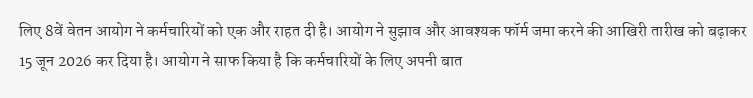लिए 8वें वेतन आयोग ने कर्मचारियों को एक और राहत दी है। आयोग ने सुझाव और आवश्यक फॉर्म जमा करने की आखिरी तारीख को बढ़ाकर 15 जून 2026 कर दिया है। आयोग ने साफ किया है कि कर्मचारियों के लिए अपनी बात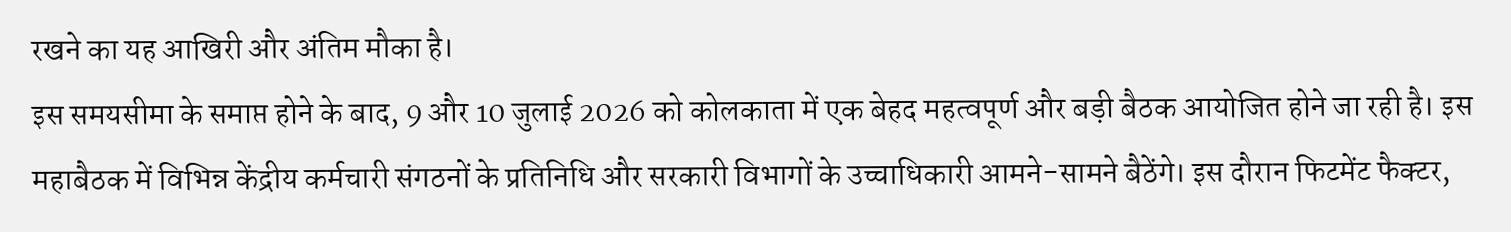रखने का यह आखिरी और अंतिम मौका है।
इस समयसीमा के समाप्त होने के बाद, 9 और 10 जुलाई 2026 को कोलकाता में एक बेहद महत्वपूर्ण और बड़ी बैठक आयोजित होने जा रही है। इस महाबैठक में विभिन्न केंद्रीय कर्मचारी संगठनों के प्रतिनिधि और सरकारी विभागों के उच्चाधिकारी आमने-सामने बैठेंगे। इस दौरान फिटमेंट फैक्टर,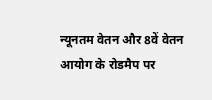न्यूनतम वेतन और 8वें वेतन आयोग के रोडमैप पर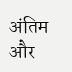अंतिम और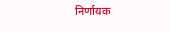निर्णायक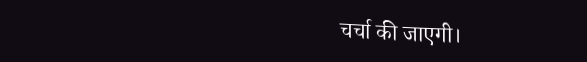चर्चा की जाएगी।